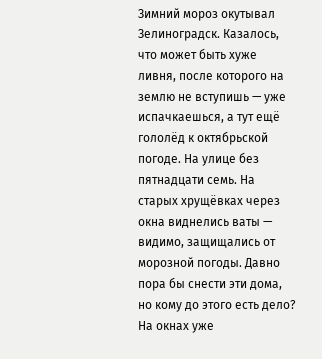Зимний мороз окутывал Зелиноградск. Казалось, что может быть хуже ливня, после которого на землю не вступишь — уже испачкаешься, а тут ещё гололёд к октябрьской погоде. На улице без пятнадцати семь. На старых хрущёвках через окна виднелись ваты — видимо, защищались от морозной погоды. Давно пора бы снести эти дома, но кому до этого есть дело?
На окнах уже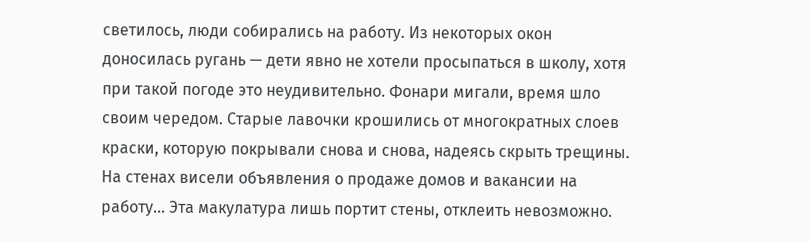светилось, люди собирались на работу. Из некоторых окон доносилась ругань — дети явно не хотели просыпаться в школу, хотя при такой погоде это неудивительно. Фонари мигали, время шло своим чередом. Старые лавочки крошились от многократных слоев краски, которую покрывали снова и снова, надеясь скрыть трещины. На стенах висели объявления о продаже домов и вакансии на работу… Эта макулатура лишь портит стены, отклеить невозможно.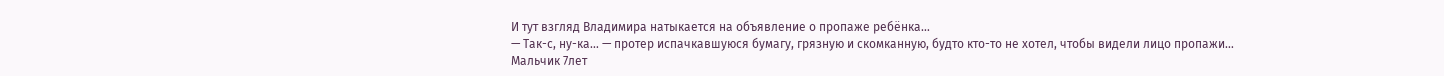И тут взгляд Владимира натыкается на объявление о пропаже ребёнка…
— Так-с, ну-ка… — протер испачкавшуюся бумагу, грязную и скомканную, будто кто-то не хотел, чтобы видели лицо пропажи…
Мальчик 7лет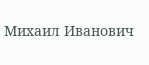Михаил Иванович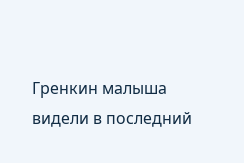Гренкин малыша видели в последний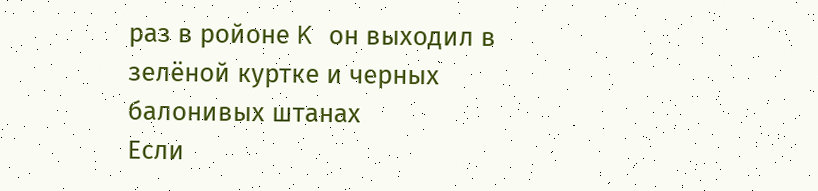раз в ройоне K он выходил в зелёной куртке и черных балонивых штанах
Если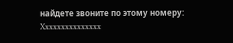найдете звоните по этому номеру:
Xxxxxxxxxxxxxxx